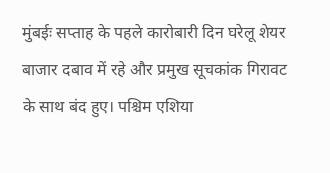मुंबईः सप्ताह के पहले कारोबारी दिन घरेलू शेयर बाजार दबाव में रहे और प्रमुख सूचकांक गिरावट के साथ बंद हुए। पश्चिम एशिया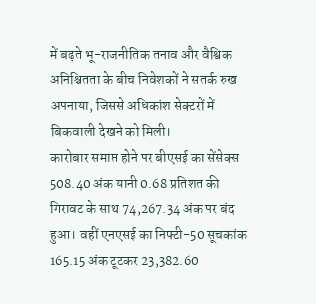में बढ़ते भू-राजनीतिक तनाव और वैश्विक अनिश्चितता के बीच निवेशकों ने सतर्क रुख अपनाया, जिससे अधिकांश सेक्टरों में बिकवाली देखने को मिली।
कारोबार समाप्त होने पर बीएसई का सेंसेक्स 508.40 अंक यानी 0.68 प्रतिशत की गिरावट के साथ 74,267.34 अंक पर बंद हुआ। वहीं एनएसई का निफ्टी-50 सूचकांक 165.15 अंक टूटकर 23,382.60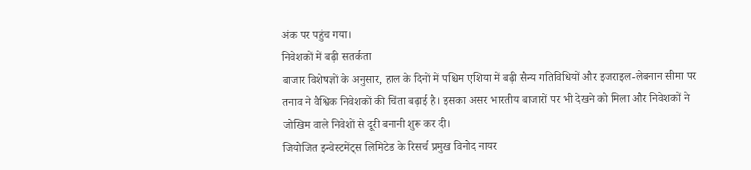अंक पर पहुंच गया।
निवेशकों में बढ़ी सतर्कता
बाजार विशेषज्ञों के अनुसार, हाल के दिनों में पश्चिम एशिया में बढ़ी सैन्य गतिविधियों और इजराइल-लेबनान सीमा पर तनाव ने वैश्विक निवेशकों की चिंता बढ़ाई है। इसका असर भारतीय बाजारों पर भी देखने को मिला और निवेशकों ने जोखिम वाले निवेशों से दूरी बनानी शुरू कर दी।
जियोजित इन्वेस्टमेंट्स लिमिटेड के रिसर्च प्रमुख विनोद नायर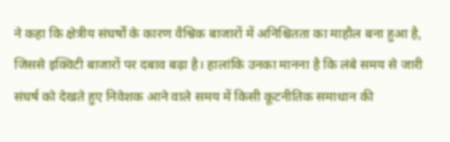ने कहा कि क्षेत्रीय संघर्षों के कारण वैश्विक बाजारों में अनिश्चितता का माहौल बना हुआ है, जिससे इक्विटी बाजारों पर दबाव बढ़ा है। हालांकि उनका मानना है कि लंबे समय से जारी संघर्ष को देखते हुए निवेशक आने वाले समय में किसी कूटनीतिक समाधान की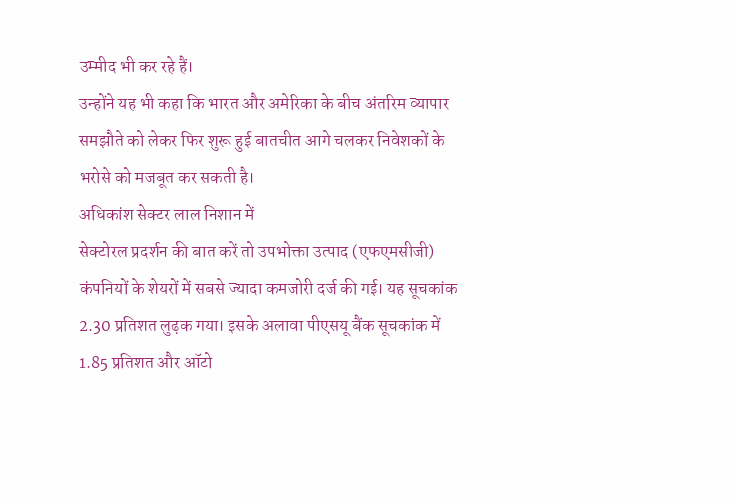उम्मीद भी कर रहे हैं।
उन्होंने यह भी कहा कि भारत और अमेरिका के बीच अंतरिम व्यापार समझौते को लेकर फिर शुरू हुई बातचीत आगे चलकर निवेशकों के भरोसे को मजबूत कर सकती है।
अधिकांश सेक्टर लाल निशान में
सेक्टोरल प्रदर्शन की बात करें तो उपभोक्ता उत्पाद (एफएमसीजी) कंपनियों के शेयरों में सबसे ज्यादा कमजोरी दर्ज की गई। यह सूचकांक 2.30 प्रतिशत लुढ़क गया। इसके अलावा पीएसयू बैंक सूचकांक में 1.85 प्रतिशत और ऑटो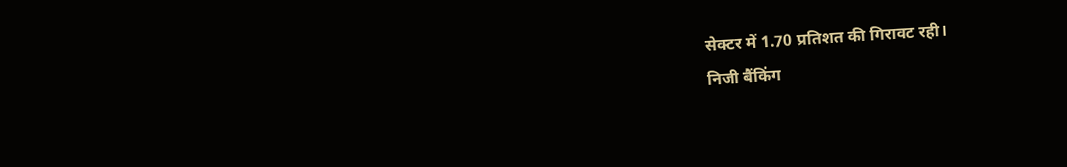सेक्टर में 1.70 प्रतिशत की गिरावट रही।
निजी बैंकिंग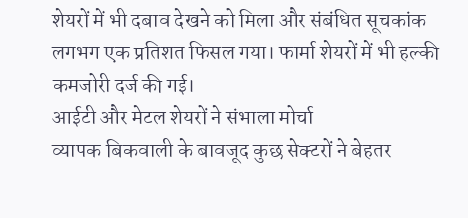शेयरों में भी दबाव देखने को मिला और संबंधित सूचकांक लगभग एक प्रतिशत फिसल गया। फार्मा शेयरों में भी हल्की कमजोरी दर्ज की गई।
आईटी और मेटल शेयरों ने संभाला मोर्चा
व्यापक बिकवाली के बावजूद कुछ सेक्टरों ने बेहतर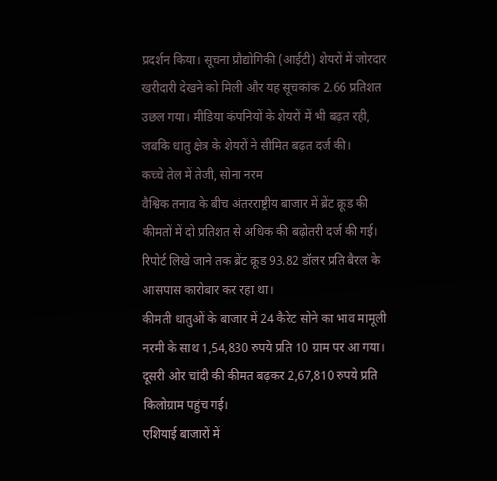प्रदर्शन किया। सूचना प्रौद्योगिकी (आईटी) शेयरों में जोरदार खरीदारी देखने को मिली और यह सूचकांक 2.66 प्रतिशत उछल गया। मीडिया कंपनियों के शेयरों में भी बढ़त रही, जबकि धातु क्षेत्र के शेयरों ने सीमित बढ़त दर्ज की।
कच्चे तेल में तेजी, सोना नरम
वैश्विक तनाव के बीच अंतरराष्ट्रीय बाजार में ब्रेंट क्रूड की कीमतों में दो प्रतिशत से अधिक की बढ़ोतरी दर्ज की गई। रिपोर्ट लिखे जाने तक ब्रेंट क्रूड 93.82 डॉलर प्रति बैरल के आसपास कारोबार कर रहा था।
कीमती धातुओं के बाजार में 24 कैरेट सोने का भाव मामूली नरमी के साथ 1,54,830 रुपये प्रति 10 ग्राम पर आ गया। दूसरी ओर चांदी की कीमत बढ़कर 2,67,810 रुपये प्रति किलोग्राम पहुंच गई।
एशियाई बाजारों में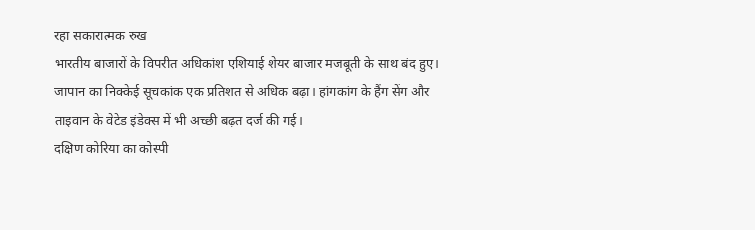रहा सकारात्मक रुख
भारतीय बाजारों के विपरीत अधिकांश एशियाई शेयर बाजार मजबूती के साथ बंद हुए। जापान का निक्केई सूचकांक एक प्रतिशत से अधिक बढ़ा। हांगकांग के हैंग सेंग और ताइवान के वेटेड इंडेक्स में भी अच्छी बढ़त दर्ज की गई।
दक्षिण कोरिया का कोस्पी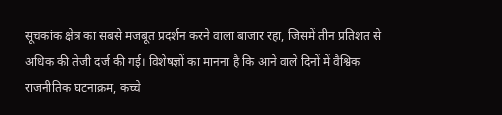सूचकांक क्षेत्र का सबसे मजबूत प्रदर्शन करने वाला बाजार रहा, जिसमें तीन प्रतिशत से अधिक की तेजी दर्ज की गई। विशेषज्ञों का मानना है कि आने वाले दिनों में वैश्विक राजनीतिक घटनाक्रम, कच्चे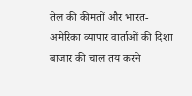तेल की कीमतों और भारत-अमेरिका व्यापार वार्ताओं की दिशा बाजार की चाल तय करने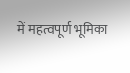में महत्वपूर्ण भूमिका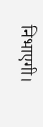निभाएगी।